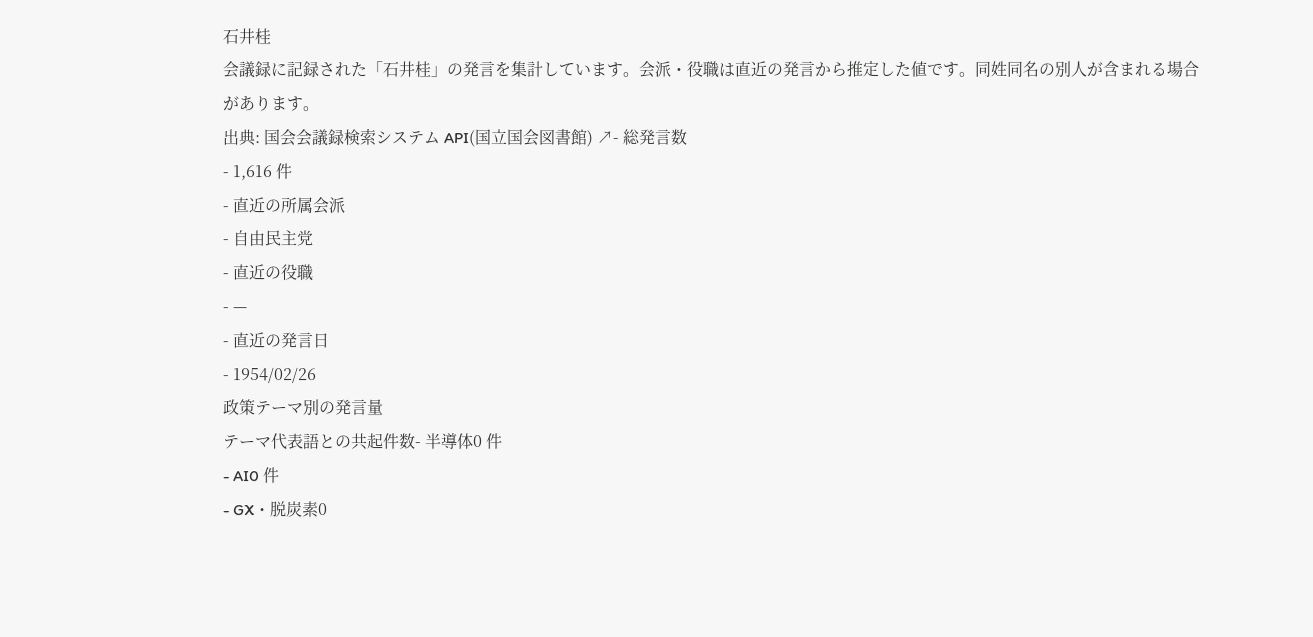石井桂
会議録に記録された「石井桂」の発言を集計しています。会派・役職は直近の発言から推定した値です。同姓同名の別人が含まれる場合があります。
出典: 国会会議録検索システム API(国立国会図書館) ↗- 総発言数
- 1,616 件
- 直近の所属会派
- 自由民主党
- 直近の役職
- —
- 直近の発言日
- 1954/02/26
政策テーマ別の発言量
テーマ代表語との共起件数- 半導体0 件
- AI0 件
- GX・脱炭素0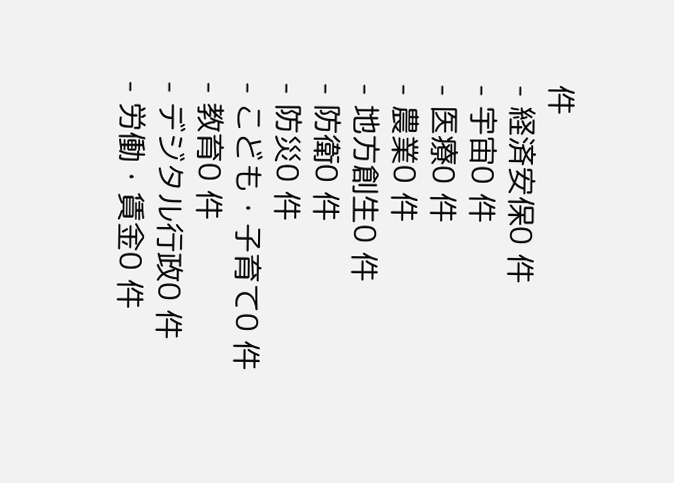件
- 経済安保0 件
- 宇宙0 件
- 医療0 件
- 農業0 件
- 地方創生0 件
- 防衛0 件
- 防災0 件
- こども・子育て0 件
- 教育0 件
- デジタル行政0 件
- 労働・賃金0 件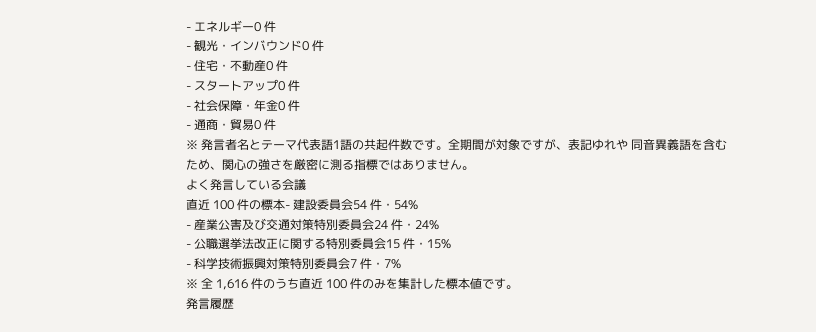- エネルギー0 件
- 観光・インバウンド0 件
- 住宅・不動産0 件
- スタートアップ0 件
- 社会保障・年金0 件
- 通商・貿易0 件
※ 発言者名とテーマ代表語1語の共起件数です。全期間が対象ですが、表記ゆれや 同音異義語を含むため、関心の強さを厳密に測る指標ではありません。
よく発言している会議
直近 100 件の標本- 建設委員会54 件・54%
- 産業公害及び交通対策特別委員会24 件・24%
- 公職選挙法改正に関する特別委員会15 件・15%
- 科学技術振興対策特別委員会7 件・7%
※ 全 1,616 件のうち直近 100 件のみを集計した標本値です。
発言履歴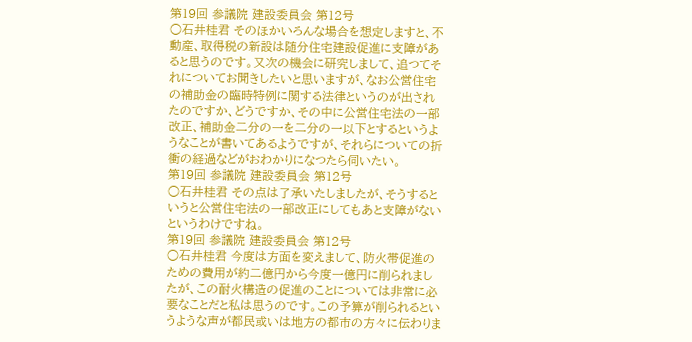第19回 参議院 建設委員会 第12号
○石井桂君 そのほかいろんな場合を想定しますと、不動産、取得税の新設は随分住宅建設促進に支障があると思うのです。又次の機会に研究しまして、追つてそれについてお聞きしたいと思いますが、なお公営住宅の補助金の臨時特例に関する法律というのが出されたのですか、どうですか、その中に公営住宅法の一部改正、補助金二分の一を二分の一以下とするというようなことが書いてあるようですが、それらについての折衝の経過などがおわかりになつたら伺いたい。
第19回 参議院 建設委員会 第12号
○石井桂君 その点は了承いたしましたが、そうするというと公営住宅法の一部改正にしてもあと支障がないというわけですね。
第19回 参議院 建設委員会 第12号
○石井桂君 今度は方面を変えまして、防火帯促進のための費用が約二億円から今度一億円に削られましたが、この耐火構造の促進のことについては非常に必要なことだと私は思うのです。この予算が削られるというような声が都民或いは地方の都市の方々に伝わりま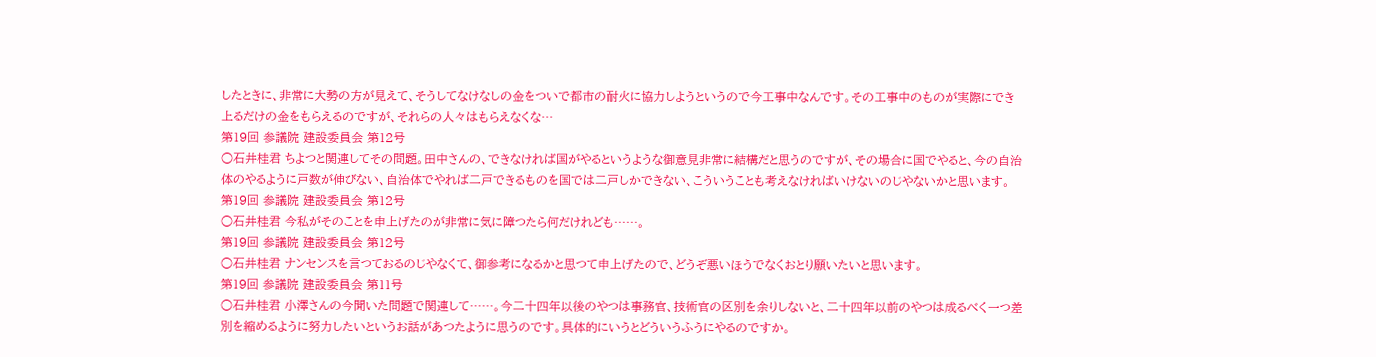したときに、非常に大勢の方が見えて、そうしてなけなしの金をついで都市の耐火に協力しようというので今工事中なんです。その工事中のものが実際にでき上るだけの金をもらえるのですが、それらの人々はもらえなくな…
第19回 参議院 建設委員会 第12号
○石井桂君 ちよつと関連してその問題。田中さんの、できなければ国がやるというような御意見非常に結構だと思うのですが、その場合に国でやると、今の自治体のやるように戸数が伸びない、自治体でやれば二戸できるものを国では二戸しかできない、こういうことも考えなければいけないのじやないかと思います。
第19回 参議院 建設委員会 第12号
○石井桂君 今私がそのことを申上げたのが非常に気に障つたら何だけれども……。
第19回 参議院 建設委員会 第12号
○石井桂君 ナンセンスを言つておるのじやなくて、御参考になるかと思つて申上げたので、どうぞ悪いほうでなくおとり願いたいと思います。
第19回 参議院 建設委員会 第11号
○石井桂君 小澤さんの今聞いた問題で関連して……。今二十四年以後のやつは事務官、技術官の区別を余りしないと、二十四年以前のやつは成るべく一つ差別を縮めるように努力したいというお話があつたように思うのです。具体的にいうとどういうふうにやるのですか。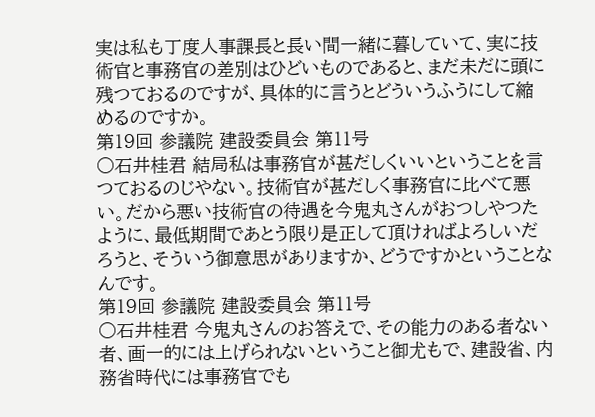実は私も丁度人事課長と長い間一緒に暮していて、実に技術官と事務官の差別はひどいものであると、まだ未だに頭に残つておるのですが、具体的に言うとどういうふうにして縮めるのですか。
第19回 参議院 建設委員会 第11号
○石井桂君 結局私は事務官が甚だしくいいということを言つておるのじやない。技術官が甚だしく事務官に比べて悪い。だから悪い技術官の待遇を今鬼丸さんがおつしやつたように、最低期間であとう限り是正して頂ければよろしいだろうと、そういう御意思がありますか、どうですかということなんです。
第19回 参議院 建設委員会 第11号
○石井桂君 今鬼丸さんのお答えで、その能力のある者ない者、画一的には上げられないということ御尤もで、建設省、内務省時代には事務官でも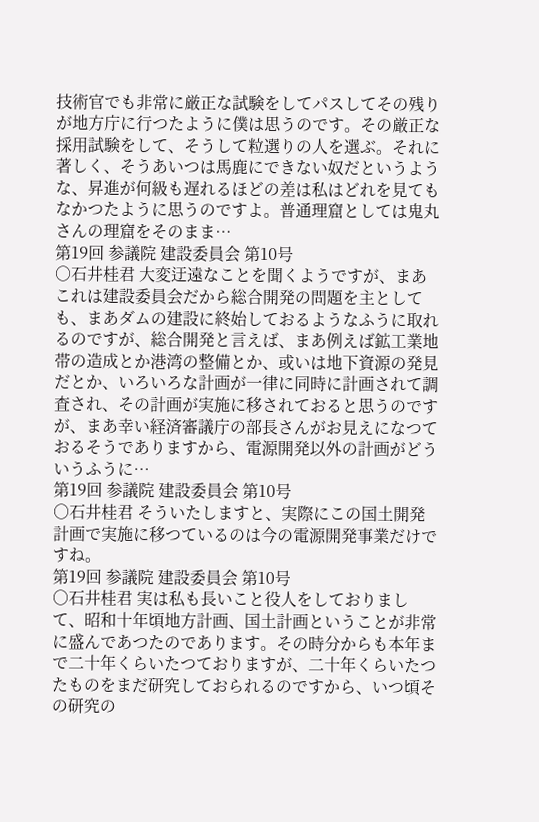技術官でも非常に厳正な試験をしてパスしてその残りが地方庁に行つたように僕は思うのです。その厳正な採用試験をして、そうして粒選りの人を選ぶ。それに著しく、そうあいつは馬鹿にできない奴だというような、昇進が何級も遅れるほどの差は私はどれを見てもなかつたように思うのですよ。普通理窟としては鬼丸さんの理窟をそのまま…
第19回 参議院 建設委員会 第10号
○石井桂君 大変迂遠なことを聞くようですが、まあこれは建設委員会だから総合開発の問題を主としても、まあダムの建設に終始しておるようなふうに取れるのですが、総合開発と言えば、まあ例えば鉱工業地帯の造成とか港湾の整備とか、或いは地下資源の発見だとか、いろいろな計画が一律に同時に計画されて調査され、その計画が実施に移されておると思うのですが、まあ幸い経済審議庁の部長さんがお見えになつておるそうでありますから、電源開発以外の計画がどういうふうに…
第19回 参議院 建設委員会 第10号
○石井桂君 そういたしますと、実際にこの国土開発計画で実施に移つているのは今の電源開発事業だけですね。
第19回 参議院 建設委員会 第10号
○石井桂君 実は私も長いこと役人をしておりまして、昭和十年頃地方計画、国土計画ということが非常に盛んであつたのであります。その時分からも本年まで二十年くらいたつておりますが、二十年くらいたつたものをまだ研究しておられるのですから、いつ頃その研究の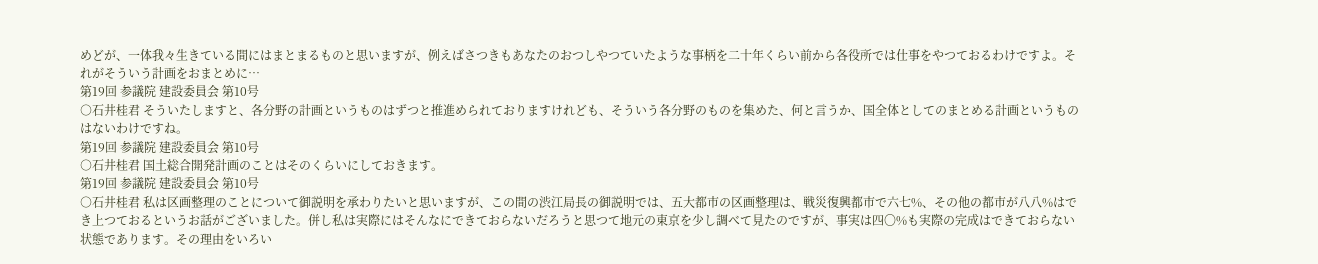めどが、一体我々生きている間にはまとまるものと思いますが、例えばさつきもあなたのおつしやつていたような事柄を二十年くらい前から各役所では仕事をやつておるわけですよ。それがそういう計画をおまとめに…
第19回 参議院 建設委員会 第10号
○石井桂君 そういたしますと、各分野の計画というものはずつと推進められておりますけれども、そういう各分野のものを集めた、何と言うか、国全体としてのまとめる計画というものはないわけですね。
第19回 参議院 建設委員会 第10号
○石井桂君 国土総合開発計画のことはそのくらいにしておきます。
第19回 参議院 建設委員会 第10号
○石井桂君 私は区画整理のことについて御説明を承わりたいと思いますが、この間の渋江局長の御説明では、五大都市の区画整理は、戦災復興都市で六七%、その他の都市が八八%はでき上つておるというお話がございました。併し私は実際にはそんなにできておらないだろうと思つて地元の東京を少し調べて見たのですが、事実は四〇%も実際の完成はできておらない状態であります。その理由をいろい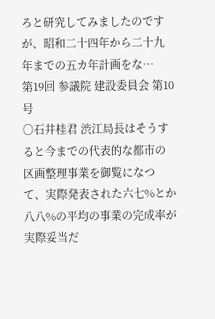ろと研究してみましたのですが、昭和二十四年から二十九年までの五カ年計画をな…
第19回 参議院 建設委員会 第10号
○石井桂君 渋江局長はそうすると今までの代表的な都市の区画整理事業を御覧になつて、実際発表された六七%とか八八%の平均の事業の完成率が実際妥当だ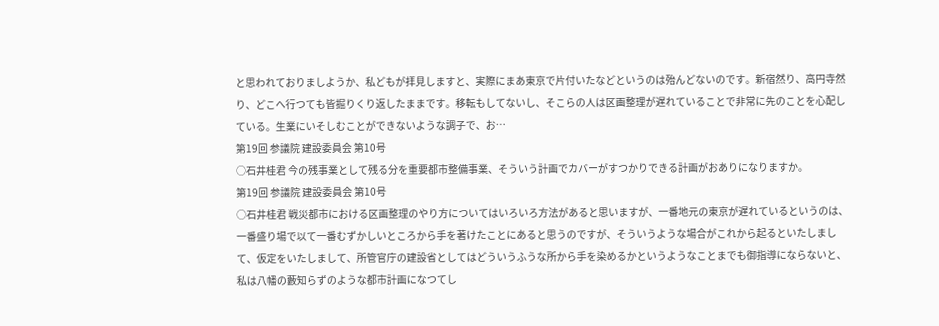と思われておりましようか、私どもが拝見しますと、実際にまあ東京で片付いたなどというのは殆んどないのです。新宿然り、高円寺然り、どこへ行つても皆掘りくり返したままです。移転もしてないし、そこらの人は区画整理が遅れていることで非常に先のことを心配している。生業にいそしむことができないような調子で、お…
第19回 参議院 建設委員会 第10号
○石井桂君 今の残事業として残る分を重要都市整備事業、そういう計画でカバーがすつかりできる計画がおありになりますか。
第19回 参議院 建設委員会 第10号
○石井桂君 戦災都市における区画整理のやり方についてはいろいろ方法があると思いますが、一番地元の東京が遅れているというのは、一番盛り場で以て一番むずかしいところから手を著けたことにあると思うのですが、そういうような場合がこれから起るといたしまして、仮定をいたしまして、所管官庁の建設省としてはどういうふうな所から手を染めるかというようなことまでも御指導にならないと、私は八幡の藪知らずのような都市計画になつてし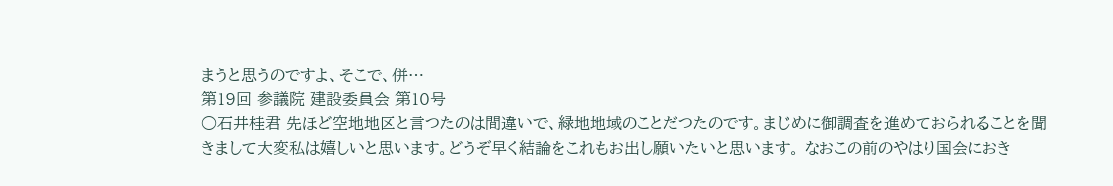まうと思うのですよ、そこで、併…
第19回 参議院 建設委員会 第10号
○石井桂君 先ほど空地地区と言つたのは間違いで、緑地地域のことだつたのです。まじめに御調査を進めておられることを聞きまして大変私は嬉しいと思います。どうぞ早く結論をこれもお出し願いたいと思います。 なおこの前のやはり国会におき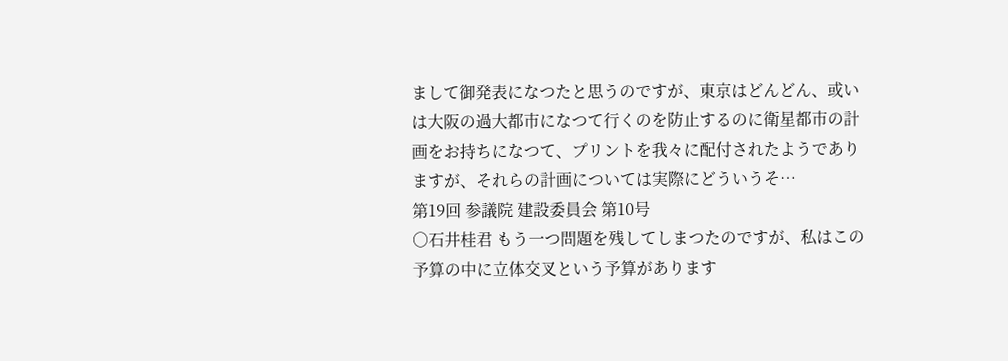まして御発表になつたと思うのですが、東京はどんどん、或いは大阪の過大都市になつて行くのを防止するのに衛星都市の計画をお持ちになつて、プリントを我々に配付されたようでありますが、それらの計画については実際にどういうそ…
第19回 参議院 建設委員会 第10号
○石井桂君 もう一つ問題を残してしまつたのですが、私はこの予算の中に立体交叉という予算があります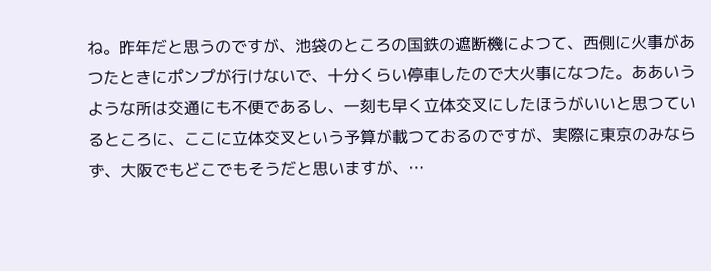ね。昨年だと思うのですが、池袋のところの国鉄の遮断機によつて、西側に火事があつたときにポンプが行けないで、十分くらい停車したので大火事になつた。ああいうような所は交通にも不便であるし、一刻も早く立体交叉にしたほうがいいと思つているところに、ここに立体交叉という予算が載つておるのですが、実際に東京のみならず、大阪でもどこでもそうだと思いますが、…